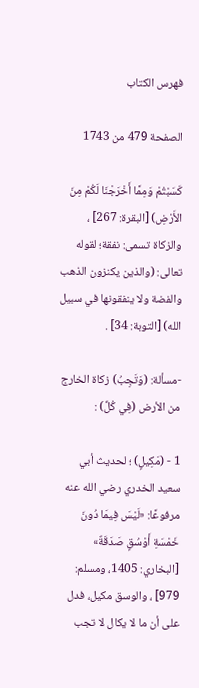فهرس الكتاب

الصفحة 479 من 1743

كَسَبْتُمْ وَمِمَّا أَخْرَجْنَا لَكُمْ مِنَ الأَرْضِ) [البقرة: 267] ، والزكاة تسمى: نفقة؛ لقوله تعالى: (والذين يكنزون الذهب والفضة ولا ينفقونها في سبيل الله) [التوبة: 34] .

-مسألة: (وَتَجِبُ) زكاة الخارج من الأرض (فِي كُلِّ) :

1 - (مَكِيلٍ) ؛ لحديث أبي سعيد الخدري رضي الله عنه مرفوعًا: «لَيْسَ فِيمَا دُونَ خَمْسَةِ أَوْسُقٍ صَدَقَةٌ» [البخاري: 1405، ومسلم: 979] ، والوسق مكيل، فدل على أن ما لا يكال لا تجب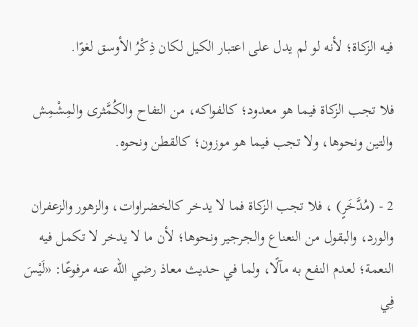فيه الزكاة؛ لأنه لو لم يدل على اعتبار الكيل لكان ذِكْرُ الأوسق لغوًا.

فلا تجب الزكاة فيما هو معدود؛ كالفواكه، من التفاح والكُمَّثرى والمِشْمِش والتين ونحوها، ولا تجب فيما هو موزون؛ كالقطن ونحوه.

2 - (مُدَّخَرٍ) ، فلا تجب الزكاة فما لا يدخر كالخضراوات، والزهور والزعفران والورد، والبقول من النعناع والجرجير ونحوها؛ لأن ما لا يدخر لا تكمل فيه النعمة؛ لعدم النفع به مآلًا، ولما في حديث معاذ رضي الله عنه مرفوعًا: «لَيْسَ فِي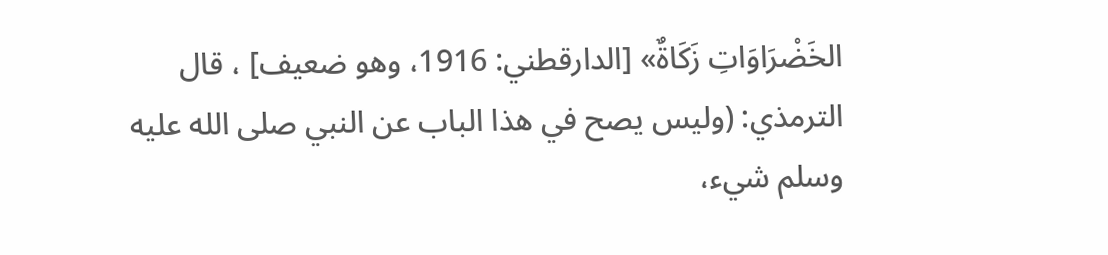الخَضْرَاوَاتِ زَكَاةٌ» [الدارقطني: 1916، وهو ضعيف] ، قال الترمذي: (وليس يصح في هذا الباب عن النبي صلى الله عليه وسلم شيء،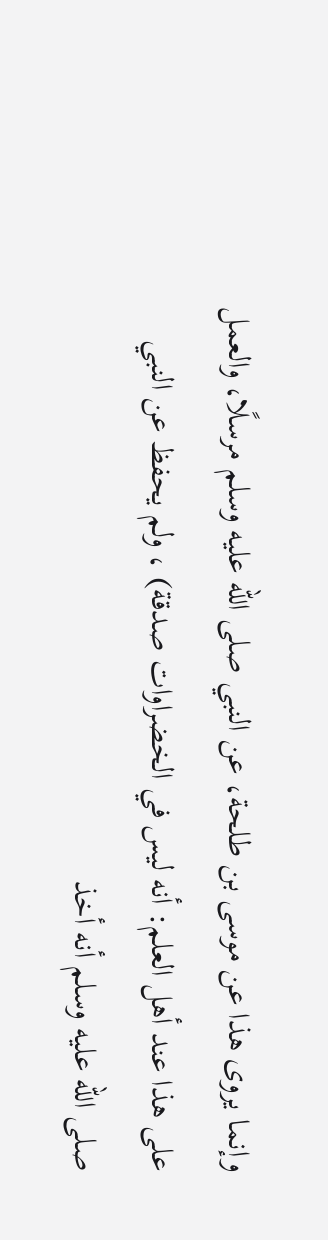وإنما يروى هذا عن موسى بن طلحة، عن النبي صلى الله عليه وسلم مرسلًا، والعمل على هذا عند أهل العلم: أنه ليس في الخضراوات صدقة) ، ولم يحفظ عن النبي صلى الله عليه وسلم أنه أخذ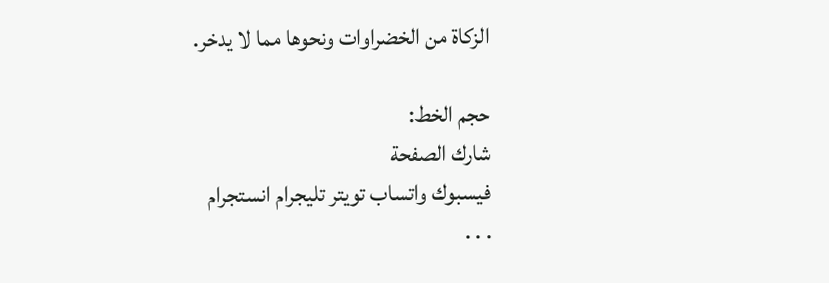الزكاة من الخضراوات ونحوها مما لا يدخر.

حجم الخط:
شارك الصفحة
فيسبوك واتساب تويتر تليجرام انستجرام
. . .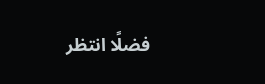فضلًا انتظر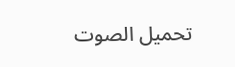تحميل الصوت